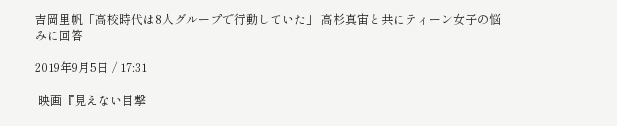吉岡里帆「高校時代は8人グループで行動していた」 高杉真宙と共にティーン女子の悩みに回答

2019年9月5日 / 17:31

 映画『見えない目撃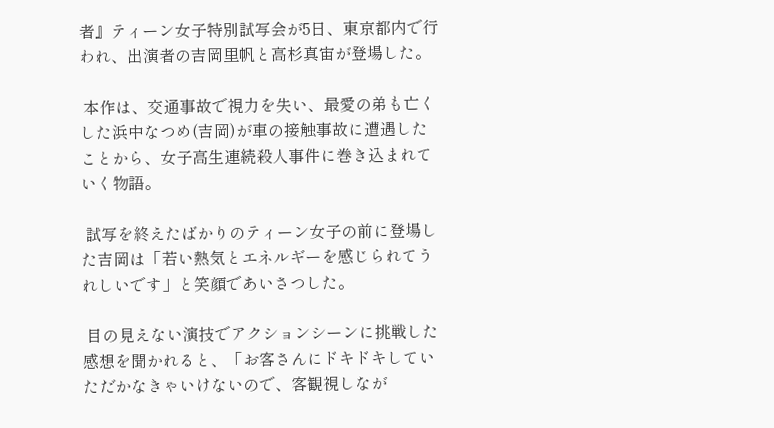者』ティーン女子特別試写会が5日、東京都内で行われ、出演者の吉岡里帆と高杉真宙が登場した。

 本作は、交通事故で視力を失い、最愛の弟も亡くした浜中なつめ(吉岡)が車の接触事故に遭遇したことから、女子高生連続殺人事件に巻き込まれていく物語。

 試写を終えたばかりのティーン女子の前に登場した吉岡は「若い熱気とエネルギーを感じられてうれしいです」と笑顔であいさつした。

 目の見えない演技でアクションシーンに挑戦した感想を聞かれると、「お客さんにドキドキしていただかなきゃいけないので、客観視しなが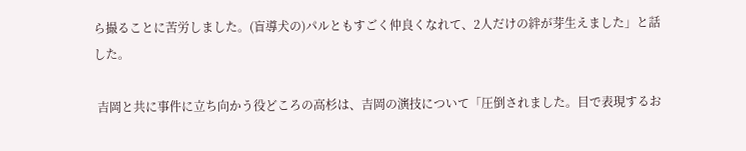ら撮ることに苦労しました。(盲導犬の)パルともすごく仲良くなれて、2人だけの絆が芽生えました」と話した。

 吉岡と共に事件に立ち向かう役どころの高杉は、吉岡の演技について「圧倒されました。目で表現するお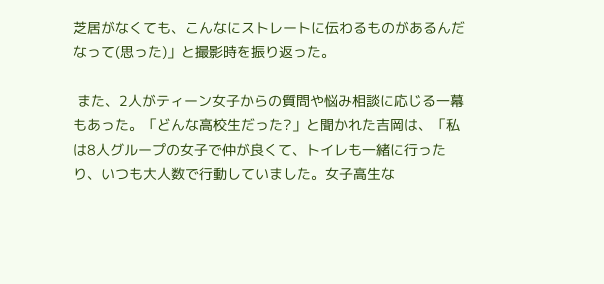芝居がなくても、こんなにストレートに伝わるものがあるんだなって(思った)」と撮影時を振り返った。

 また、2人がティーン女子からの質問や悩み相談に応じる一幕もあった。「どんな高校生だった?」と聞かれた吉岡は、「私は8人グループの女子で仲が良くて、トイレも一緒に行ったり、いつも大人数で行動していました。女子高生な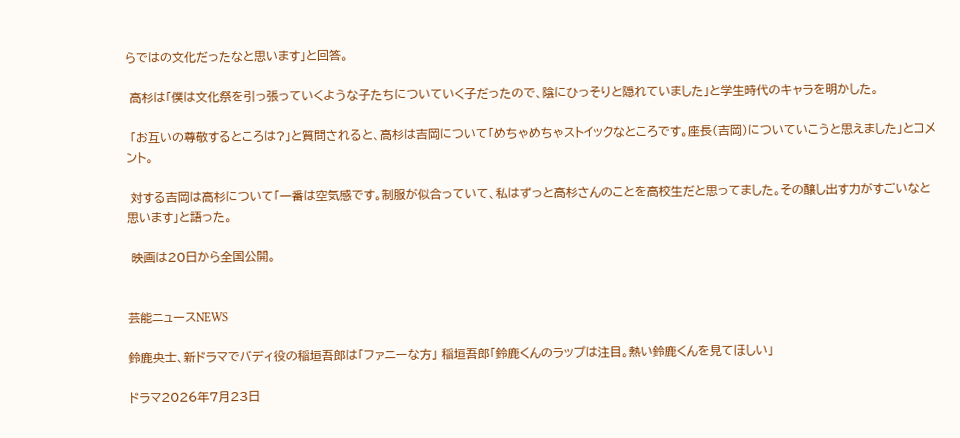らではの文化だったなと思います」と回答。

 高杉は「僕は文化祭を引っ張っていくような子たちについていく子だったので、陰にひっそりと隠れていました」と学生時代のキャラを明かした。

 「お互いの尊敬するところは?」と質問されると、高杉は吉岡について「めちゃめちゃストイックなところです。座長(吉岡)についていこうと思えました」とコメント。

 対する吉岡は高杉について「一番は空気感です。制服が似合っていて、私はずっと高杉さんのことを高校生だと思ってました。その醸し出す力がすごいなと思います」と語った。

 映画は20日から全国公開。


芸能ニュースNEWS

鈴鹿央士、新ドラマでバディ役の稲垣吾郎は「ファニーな方」 稲垣吾郎「鈴鹿くんのラップは注目。熱い鈴鹿くんを見てほしい」

ドラマ2026年7月23日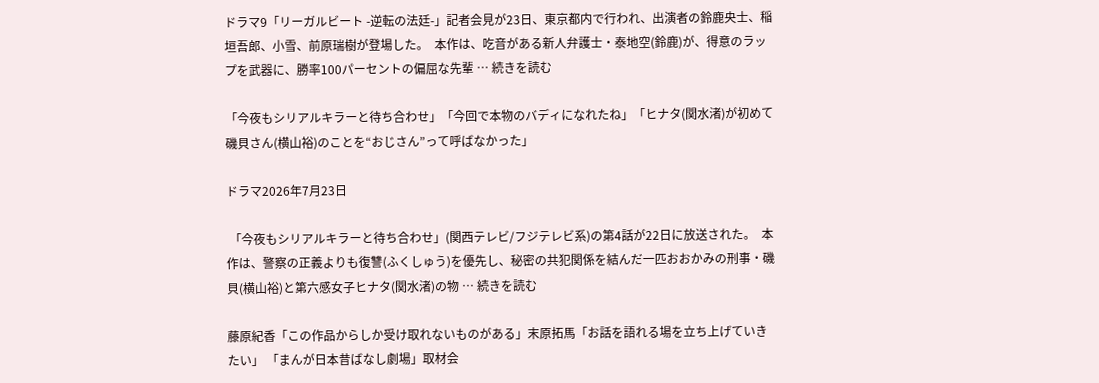ドラマ9「リーガルビート -逆転の法廷-」記者会見が23日、東京都内で行われ、出演者の鈴鹿央士、稲垣吾郎、小雪、前原瑞樹が登場した。  本作は、吃音がある新人弁護士・泰地空(鈴鹿)が、得意のラップを武器に、勝率100パーセントの偏屈な先輩 … 続きを読む

「今夜もシリアルキラーと待ち合わせ」「今回で本物のバディになれたね」「ヒナタ(関水渚)が初めて磯貝さん(横山裕)のことを“おじさん”って呼ばなかった」

ドラマ2026年7月23日

 「今夜もシリアルキラーと待ち合わせ」(関西テレビ/フジテレビ系)の第4話が22日に放送された。  本作は、警察の正義よりも復讐(ふくしゅう)を優先し、秘密の共犯関係を結んだ一匹おおかみの刑事・磯貝(横山裕)と第六感女子ヒナタ(関水渚)の物 … 続きを読む

藤原紀香「この作品からしか受け取れないものがある」末原拓馬「お話を語れる場を立ち上げていきたい」 「まんが日本昔ばなし劇場」取材会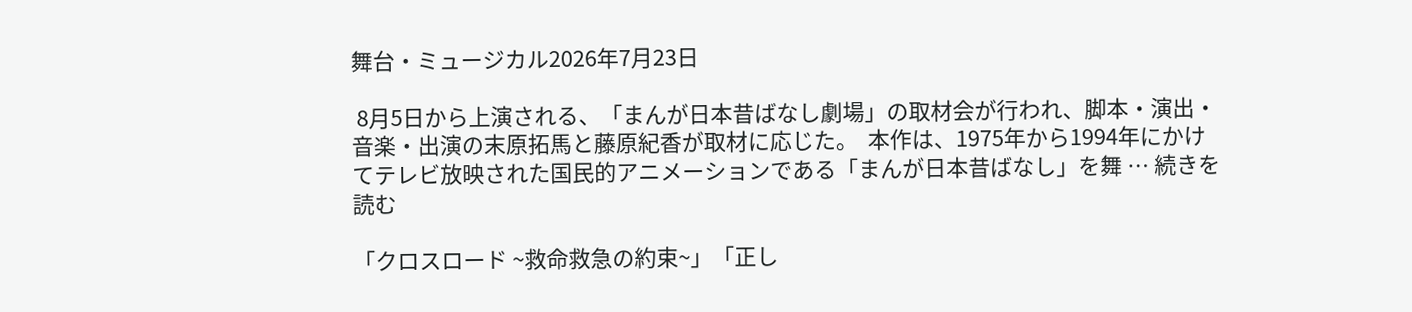舞台・ミュージカル2026年7月23日

 8月5日から上演される、「まんが日本昔ばなし劇場」の取材会が行われ、脚本・演出・音楽・出演の末原拓馬と藤原紀香が取材に応じた。  本作は、1975年から1994年にかけてテレビ放映された国民的アニメーションである「まんが日本昔ばなし」を舞 … 続きを読む

「クロスロード ~救命救急の約束~」「正し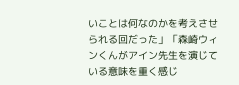いことは何なのかを考えさせられる回だった」「森崎ウィンくんがアイン先生を演じている意味を重く感じ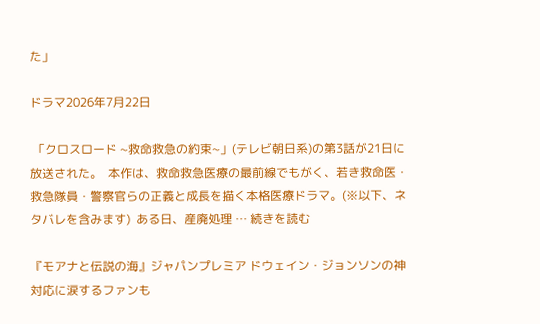た」

ドラマ2026年7月22日

 「クロスロード ~救命救急の約束~」(テレビ朝日系)の第3話が21日に放送された。  本作は、救命救急医療の最前線でもがく、若き救命医・救急隊員・警察官らの正義と成長を描く本格医療ドラマ。(※以下、ネタバレを含みます)  ある日、産廃処理 … 続きを読む

『モアナと伝説の海』ジャパンプレミア ドウェイン・ジョンソンの神対応に涙するファンも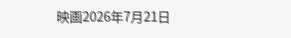映画2026年7月21日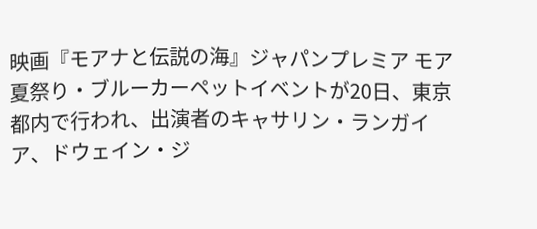映画『モアナと伝説の海』ジャパンプレミア モア夏祭り・ブルーカーペットイベントが20日、東京都内で行われ、出演者のキャサリン・ランガイア、ドウェイン・ジ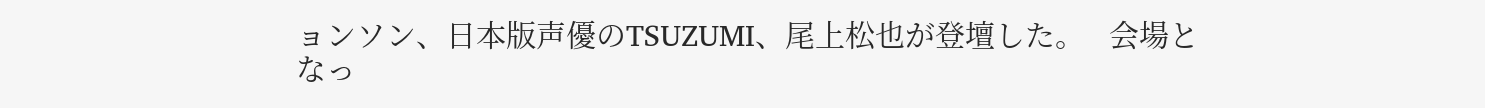ョンソン、日本版声優のTSUZUMI、尾上松也が登壇した。   会場となっ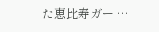た恵比寿ガー …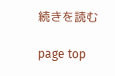続きを読む

page top